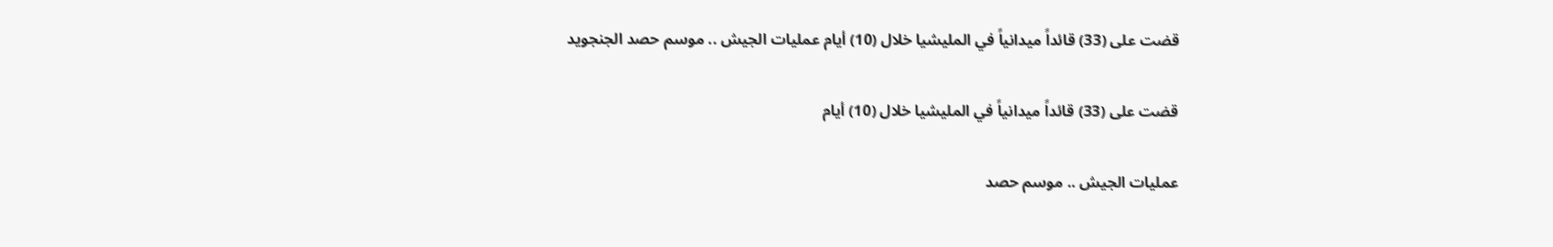قضت على (33) قائداً ميدانياً في المليشيا خلال (10) أيام عمليات الجيش .. موسم حصد الجنجويد

قضت على (33) قائداً ميدانياً في المليشيا خلال (10) أيام

عمليات الجيش .. موسم حصد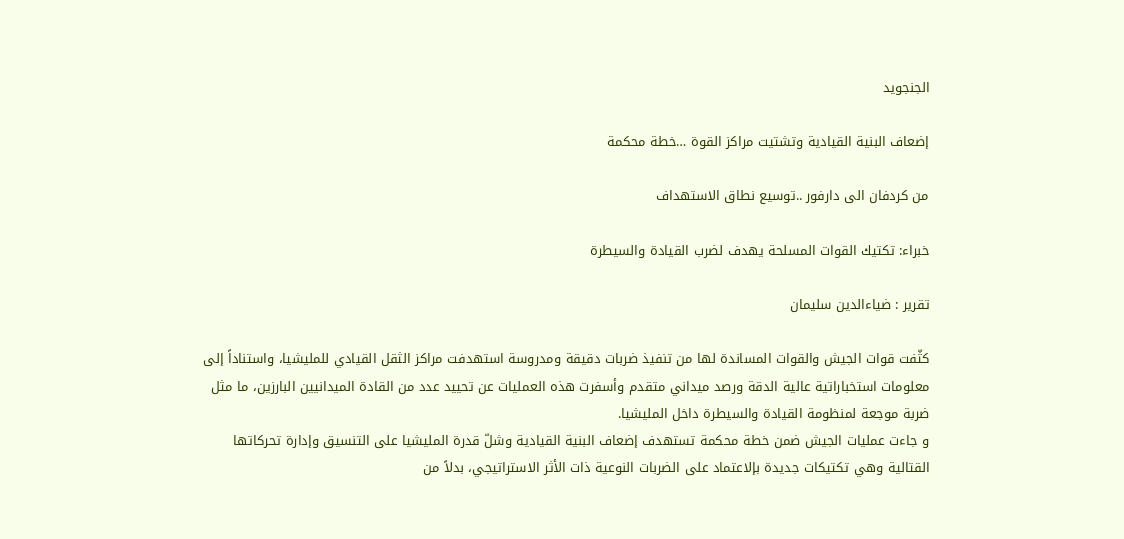الجنجويد

إضعاف البنية القيادية وتشتيت مراكز القوة …خطة محكمة

من كردفان الى دارفور ..توسيع نطاق الاستهداف

خبراء: تكتيك القوات المسلحة يهدف لضرب القيادة والسيطرة

تقرير : ضياءالدين سليمان

كثّفت قوات الجيش والقوات المساندة لها من تنفيذ ضربات دقيقة ومدروسة استهدفت مراكز الثقل القيادي للمليشيا، واستناداً إلى معلومات استخباراتية عالية الدقة ورصد ميداني متقدم وأسفرت هذه العمليات عن تحييد عدد من القادة الميدانيين البارزين، ما مثل ضربة موجعة لمنظومة القيادة والسيطرة داخل المليشيا.
و جاءت عمليات الجيش ضمن خطة محكمة تستهدف إضعاف البنية القيادية وشلّ قدرة المليشيا على التنسيق وإدارة تحركاتها القتالية وهي تكتيكات جديدة بإلاعتماد على الضربات النوعية ذات الأثر الاستراتيجي، بدلاً من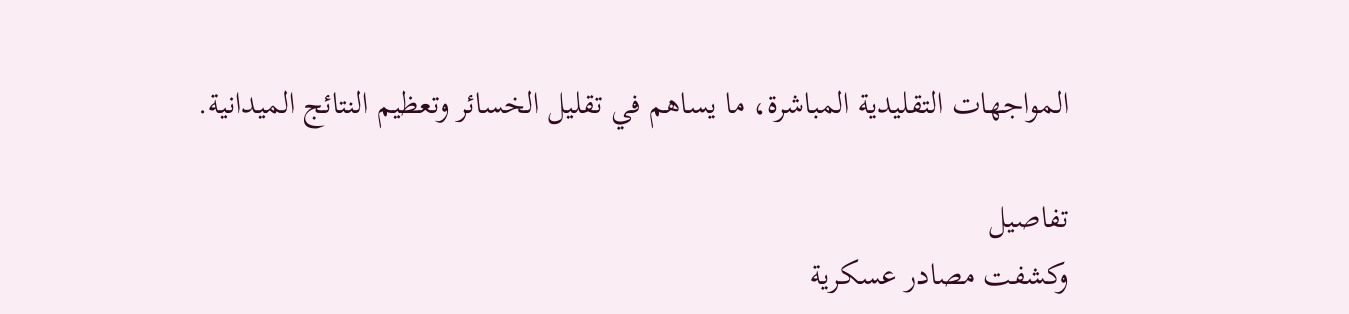المواجهات التقليدية المباشرة، ما يساهم في تقليل الخسائر وتعظيم النتائج الميدانية.

تفاصيل
وكشفت مصادر عسكرية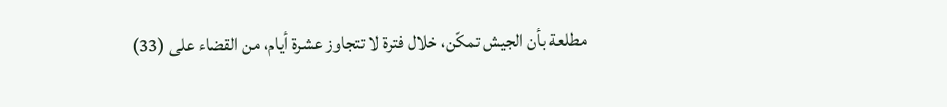مطلعة بأن الجيش تمكّن، خلال فترة لا تتجاوز عشرة أيام، من القضاء على (33)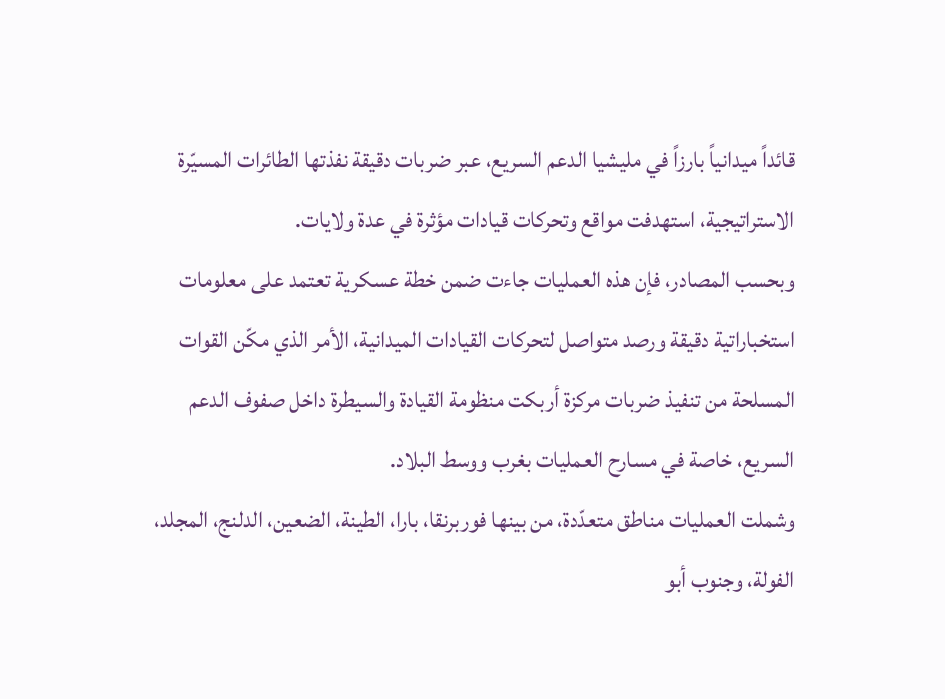قائداً ميدانياً بارزاً في مليشيا الدعم السريع، عبر ضربات دقيقة نفذتها الطائرات المسيّرة الاستراتيجية، استهدفت مواقع وتحركات قيادات مؤثرة في عدة ولايات.
وبحسب المصادر، فإن هذه العمليات جاءت ضمن خطة عسكرية تعتمد على معلومات استخباراتية دقيقة ورصد متواصل لتحركات القيادات الميدانية، الأمر الذي مكّن القوات المسلحة من تنفيذ ضربات مركزة أربكت منظومة القيادة والسيطرة داخل صفوف الدعم السريع، خاصة في مسارح العمليات بغرب ووسط البلاد.
وشملت العمليات مناطق متعدّدة، من بينها فوربرنقا، بارا، الطينة، الضعين، الدلنج، المجلد، الفولة، وجنوب أبو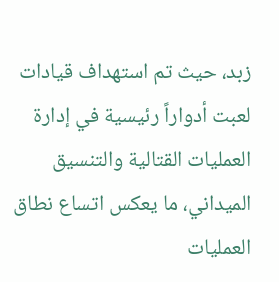زبد، حيث تم استهداف قيادات لعبت أدواراً رئيسية في إدارة العمليات القتالية والتنسيق الميداني، ما يعكس اتساع نطاق العمليات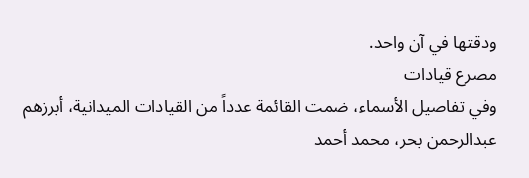ودقتها في آن واحد.
مصرع قيادات
وفي تفاصيل الأسماء، ضمت القائمة عدداً من القيادات الميدانية، أبرزهم عبدالرحمن بحر، محمد أحمد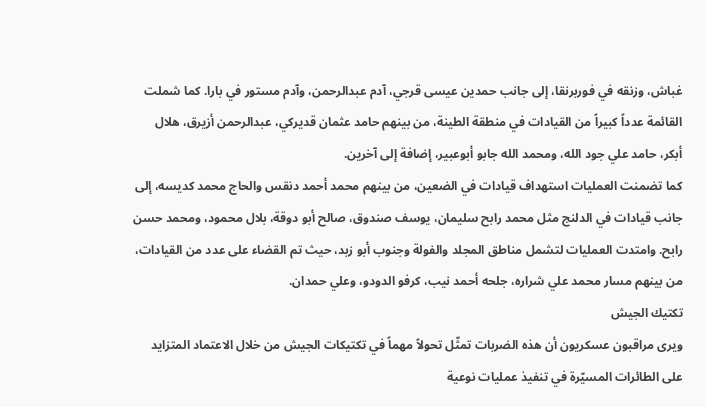غباش، وزنقه في فوربرنقا، إلى جانب حمدين عيسى قرجي، آدم عبدالرحمن، وآدم مستور في بارا. كما شملت القائمة عدداً كبيراً من القيادات في منطقة الطينة، من بينهم حامد عثمان قديركي، عبدالرحمن أزيرق، هلال أبكر، حامد علي جود الله، ومحمد الله جابو أبوعبير، إضافة إلى آخرين.
كما تضمنت العمليات استهداف قيادات في الضعين، من بينهم محمد أحمد دنقس والحاج محمد كديسه، إلى جانب قيادات في الدلنج مثل محمد رابح سليمان، يوسف صندوق، صالح أبو دوقة، بلال محمود، ومحمد حسن رابح. وامتدت العمليات لتشمل مناطق المجلد والفولة وجنوب أبو زبد، حيث تم القضاء على عدد من القيادات، من بينهم مسار محمد علي شراره، جلحه أحمد نيب، كرفو الدودو، وعلي حمدان.
تكتيك الجيش
ويرى مراقبون عسكريون أن هذه الضربات تمثّل تحولاً مهماً في تكتيكات الجيش من خلال الاعتماد المتزايد على الطائرات المسيّرة في تنفيذ عمليات نوعية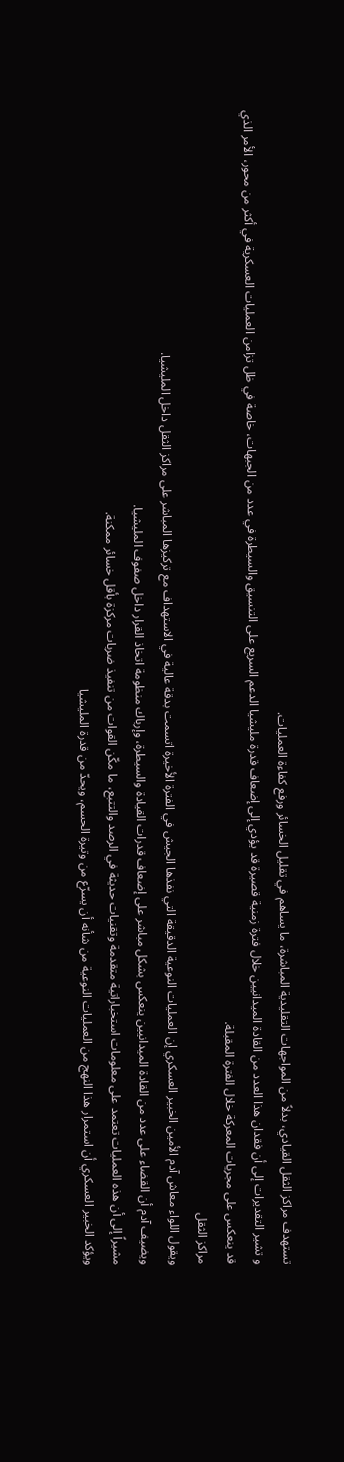تستهدف مراكز الثقل القيادي، بدلاً من المواجهات التقليدية المباشرة، ما يساهم في تقليل الخسائر ورفع كفاءة العمليات.
و تشير التقديرات إلى أن فقدان هذا العدد من القادة الميدانيين خلال فترة زمنية قصيرة قد يؤدي إلى إضعاف قدرة مليشيا الدعم السريع على التنسيق والسيطرة في عدد من الجبهات، خاصة في ظل تزامن العمليات العسكرية في أكثر من محور، الأمر الذي قد ينعكس على مجريات المعركة خلال الفترة المقبلة.
مراكز الثقل
ويقول اللواء معاش آدم الأمين الخبير العسكري إن العمليات النوعية الدقيقة التي نفذها الجيش في الفترة الأخيرة اتسمت بدقة عالية في الاستهداف مع تركيزها المباشر على مراكز الثقل داخل المليشيا.
ويضيف آدم أن القضاء على عدد من القادة الميدانيين ينعكس بشكل مباشر على إضعاف قدرات القيادة والسيطرة، وإرباك منظومة اتخاذ القرار داخل صفوف المليشيا.
مشيراً إلى أن هذه العمليات تعتمد على معلومات استخباراتية متقدمة وتقنيات حديثة في الرصد والتتبع، ما مكّن القوات من تنفيذ ضربات مركزة بأقل خسائر ممكنة.
ويؤكد الخبير العسكري أن استمرار هذا النهج من العمليات النوعية من شأنه أن يسرّع من وتيرة الحسم، ويحدّ من قدرة المليشيا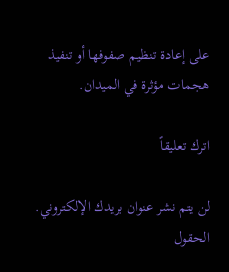على إعادة تنظيم صفوفها أو تنفيذ هجمات مؤثرة في الميدان.

اترك تعليقاً

لن يتم نشر عنوان بريدك الإلكتروني. الحقول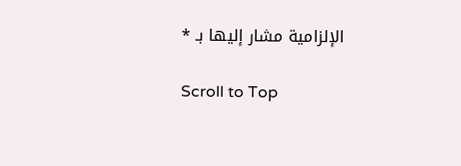الإلزامية مشار إليها بـ *

Scroll to Top